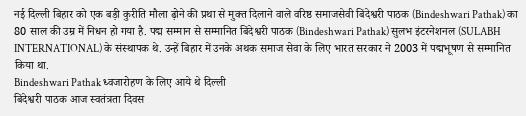नई दिल्ली बिहार को एक बड़ी कुरीति मौला ढ़ोने की प्रथा से मुक्त दिलाने वाले वरिष्ठ समाजसेवी बिंदेश्वरी पाठक (Bindeshwari Pathak) का 80 साल की उम्र में निधन हो गया है. पद्म सम्मान से सम्मानित बिंदेश्वरी पाठक (Bindeshwari Pathak) सुलभ इंटरनेशनल (SULABH INTERNATIONAL) के संस्थापक थे. उन्हें बिहार में उनके अथक समाज सेवा के लिए भारत सरकार ने 2003 में पद्मभूषण से सम्मानित किया था.
Bindeshwari Pathak ध्वजारोहण के लिए आये थे दिल्ली
बिंदेश्वरी पाठक आज स्वतंत्रता दिवस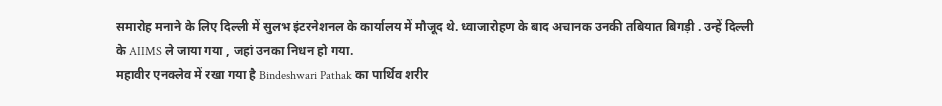समारोह मनाने के लिए दिल्ली में सुलभ इंटरनेशनल के कार्यालय में मौजूद थे. ध्वाजारोहण के बाद अचानक उनकी तबियात बिगड़ी . उन्हें दिल्ली के AIIMS ले जाया गया , जहां उनका निधन हो गया.
महावीर एनक्लेव में रखा गया है Bindeshwari Pathak का पार्थिव शरीर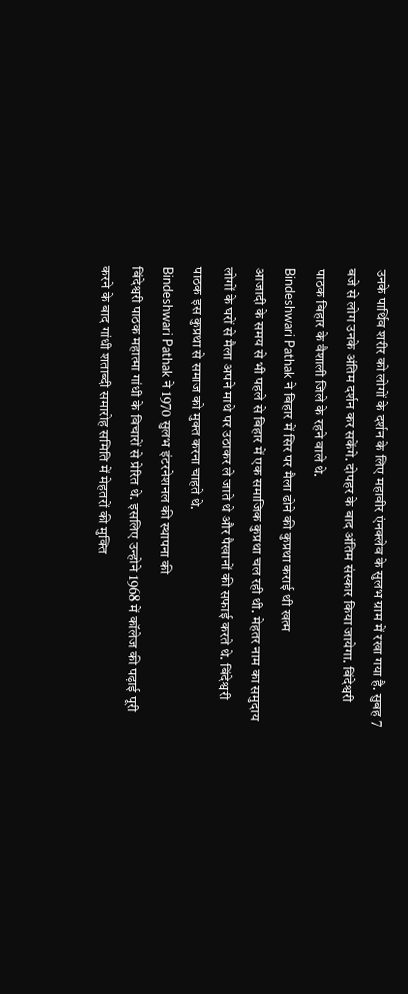उनके पार्थिव शरीर को लोगों के दर्शन के लिए महावीर एंनक्लेव के सुलभ ग्राम में रखा गया है. सुबह 7 बजे से लोग उनके अंतिम दर्शन कर सकेंगे. दोपहर के बाद अंतिम संस्कार किया जायेगा. बिंदेश्वरी पाठक बिहार के वैशाली जिले के रहने वाले थे.
Bindeshwari Pathak ने बिहार में सिर पर मैला ढोने की कुप्रथा कराई थी खत्म
आजादी के समय से भी पहले से बिहार में एक समाजिक कुप्रथा चल रही थी. मेहतर नाम का समुदाय लोगों के घरों से मैला अपने माथे पर उठाकर ले जाते थे और पैखानों की सफाई करते थे. बिंदेश्वरी पाठक इस कुप्रथा से समाज को मुक्त करना चाहते थे.
Bindeshwari Pathak ने 1970 सुलभ इंटरनेशनल की स्थापना की
बिंदेश्वरी पाठक महात्मा गांधी के विचारों से प्रेरित थे. इसलिए उन्होने 1968 में कॉलेज की पढ़ाई पूरी करने के बाद गांधी शताब्दी समारोह समिति में मेहतरों की मुक्ति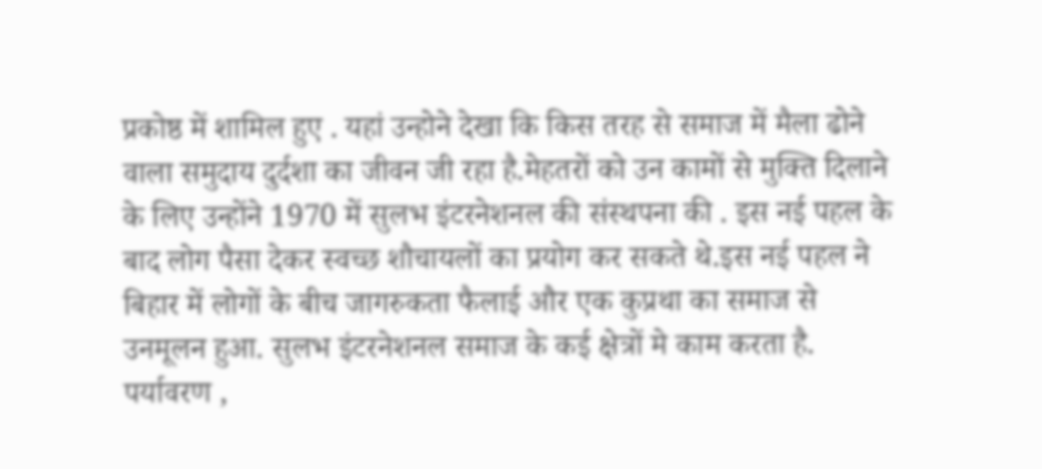प्रकोष्ठ में शामिल हुए . यहां उन्होने देखा कि किस तरह से समाज में मैला ढोने वाला समुदाय दुर्दशा का जीवन जी रहा है.मेहतरों को उन कामों से मुक्ति दिलाने के लिए उन्होंने 1970 में सुलभ इंटरनेशनल की संस्थपना की . इस नई पहल के बाद लोग पैसा देकर स्वच्छ शौचायलों का प्रयोग कर सकते थे.इस नई पहल ने बिहार में लोगों के बीच जागरुकता फैलाई और एक कुप्रथा का समाज से उनमूलन हुआ. सुलभ इंटरनेशनल समाज के कई क्षेत्रों मे काम करता है. पर्यावरण ,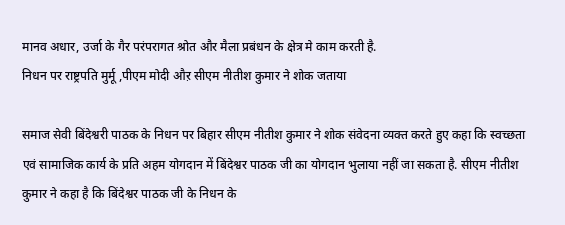मानव अधार, उर्जा के गैर परंपरागत श्रोत और मैला प्रबंधन के क्षेत्र मे काम करती है.
निधन पर राष्ट्रपति मुर्मू ,पीएम मोदी औऱ सीएम नीतीश कुमार ने शोक जताया

समाज सेवी बिंदेश्वरी पाठक के निधन पर बिहार सीएम नीतीश कुमार ने शोक संवेदना व्यक्त करते हुए कहा कि स्वच्छता एवं सामाजिक कार्य के प्रति अहम योगदान में बिंदेश्वर पाठक जी का योगदान भुलाया नहीं जा सकता है. सीएम नीतीश कुमार ने कहा है कि बिंदेश्वर पाठक जी के निधन के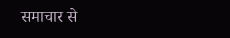समाचार से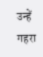उन्हें गहरा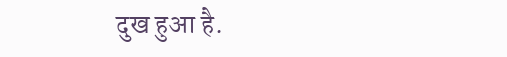दुख हुआ है.